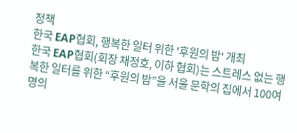정책
한국 EAP협회, 행복한 일터 위한 '후원의 밤' 개최
한국 EAP협회(회장 채정호, 이하 협회)는 스트레스 없는 행복한 일터를 위한 “후원의 밤”을 서울 문학의 집에서 100여명의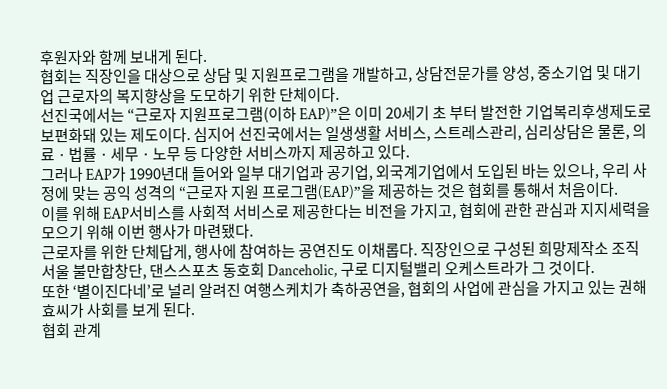후원자와 함께 보내게 된다.
협회는 직장인을 대상으로 상담 및 지원프로그램을 개발하고, 상담전문가를 양성, 중소기업 및 대기업 근로자의 복지향상을 도모하기 위한 단체이다.
선진국에서는 “근로자 지원프로그램(이하 EAP)”은 이미 20세기 초 부터 발전한 기업복리후생제도로 보편화돼 있는 제도이다. 심지어 선진국에서는 일생생활 서비스, 스트레스관리, 심리상담은 물론, 의료 · 법률 · 세무 · 노무 등 다양한 서비스까지 제공하고 있다.
그러나 EAP가 1990년대 들어와 일부 대기업과 공기업, 외국계기업에서 도입된 바는 있으나, 우리 사정에 맞는 공익 성격의 “근로자 지원 프로그램(EAP)”을 제공하는 것은 협회를 통해서 처음이다.
이를 위해 EAP서비스를 사회적 서비스로 제공한다는 비전을 가지고, 협회에 관한 관심과 지지세력을 모으기 위해 이번 행사가 마련됐다.
근로자를 위한 단체답게, 행사에 참여하는 공연진도 이채롭다. 직장인으로 구성된 희망제작소 조직 서울 불만합창단, 댄스스포츠 동호회 Danceholic, 구로 디지털밸리 오케스트라가 그 것이다.
또한 ‘별이진다네’로 널리 알려진 여행스케치가 축하공연을, 협회의 사업에 관심을 가지고 있는 권해효씨가 사회를 보게 된다.
협회 관계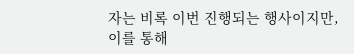자는 비록 이번 진행되는 행사이지만, 이를 통해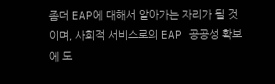좀더 EAP에 대해서 알아가는 자리가 될 것이며, 사회적 서비스로의 EAP 공공성 확보에 도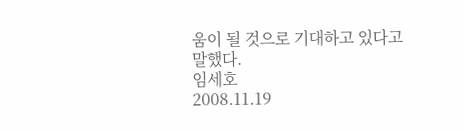움이 될 것으로 기대하고 있다고 말했다.
임세호
2008.11.19